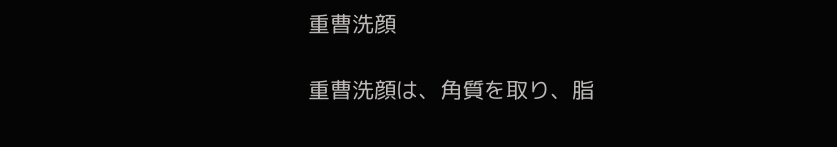重曹洗顔

重曹洗顔は、角質を取り、脂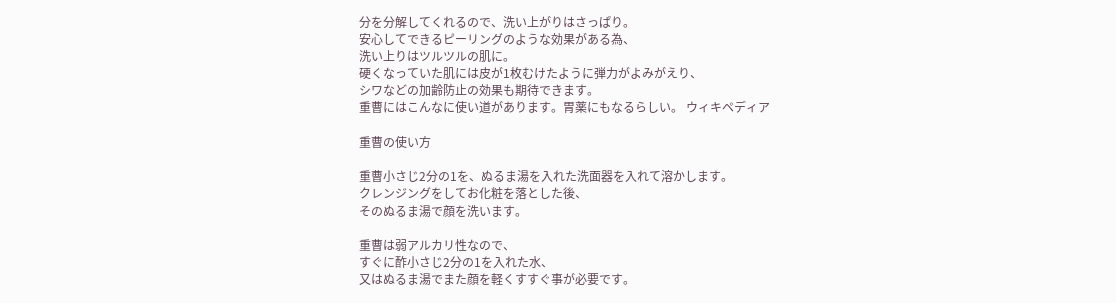分を分解してくれるので、洗い上がりはさっぱり。
安心してできるピーリングのような効果がある為、
洗い上りはツルツルの肌に。
硬くなっていた肌には皮が1枚むけたように弾力がよみがえり、
シワなどの加齢防止の効果も期待できます。
重曹にはこんなに使い道があります。胃薬にもなるらしい。 ウィキペディア

重曹の使い方

重曹小さじ2分の1を、ぬるま湯を入れた洗面器を入れて溶かします。
クレンジングをしてお化粧を落とした後、
そのぬるま湯で顔を洗います。

重曹は弱アルカリ性なので、
すぐに酢小さじ2分の1を入れた水、
又はぬるま湯でまた顔を軽くすすぐ事が必要です。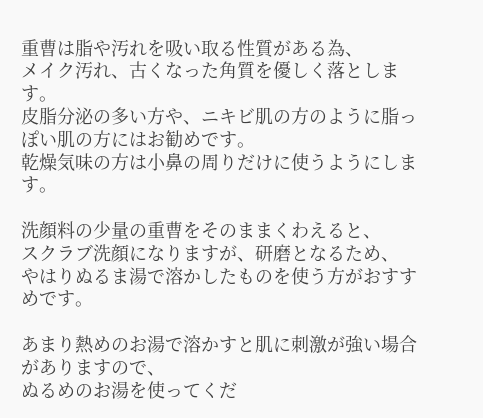重曹は脂や汚れを吸い取る性質がある為、
メイク汚れ、古くなった角質を優しく落とします。
皮脂分泌の多い方や、ニキビ肌の方のように脂っぽい肌の方にはお勧めです。
乾燥気味の方は小鼻の周りだけに使うようにします。

洗顔料の少量の重曹をそのままくわえると、
スクラブ洗顔になりますが、研磨となるため、
やはりぬるま湯で溶かしたものを使う方がおすすめです。

あまり熱めのお湯で溶かすと肌に刺激が強い場合がありますので、
ぬるめのお湯を使ってくだ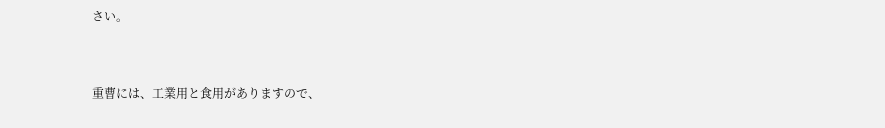さい。


重曹には、工業用と食用がありますので、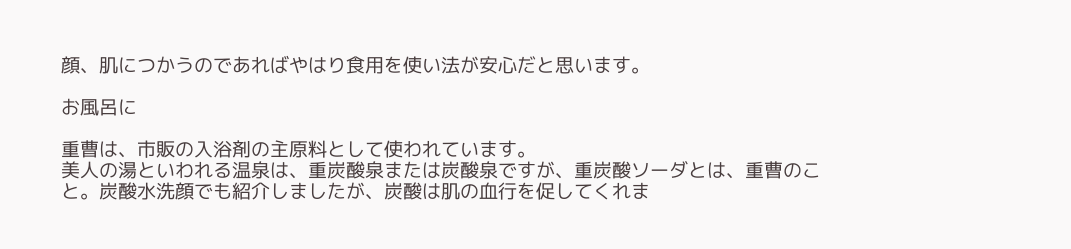顔、肌につかうのであればやはり食用を使い法が安心だと思います。

お風呂に

重曹は、市販の入浴剤の主原料として使われています。
美人の湯といわれる温泉は、重炭酸泉または炭酸泉ですが、重炭酸ソーダとは、重曹のこと。炭酸水洗顔でも紹介しましたが、炭酸は肌の血行を促してくれま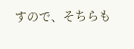すので、そちらも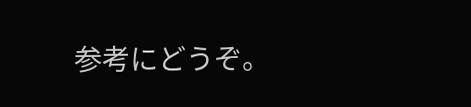参考にどうぞ。